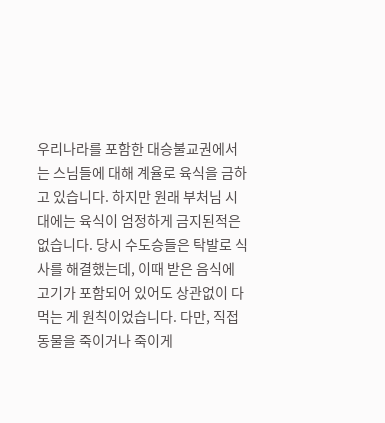우리나라를 포함한 대승불교권에서는 스님들에 대해 계율로 육식을 금하고 있습니다. 하지만 원래 부처님 시대에는 육식이 엄정하게 금지된적은 없습니다. 당시 수도승들은 탁발로 식사를 해결했는데, 이때 받은 음식에 고기가 포함되어 있어도 상관없이 다 먹는 게 원칙이었습니다. 다만, 직접 동물을 죽이거나 죽이게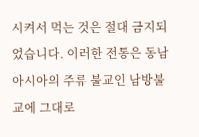시켜서 먹는 것은 절대 금지되었습니다. 이러한 전통은 동남아시아의 주류 불교인 남방불교에 그대로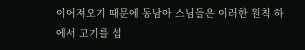이어져오기 때문에 동남아 스님들은 이러한 원칙 하에서 고기를 섭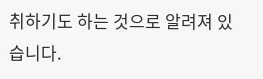취하기도 하는 것으로 알려져 있습니다.